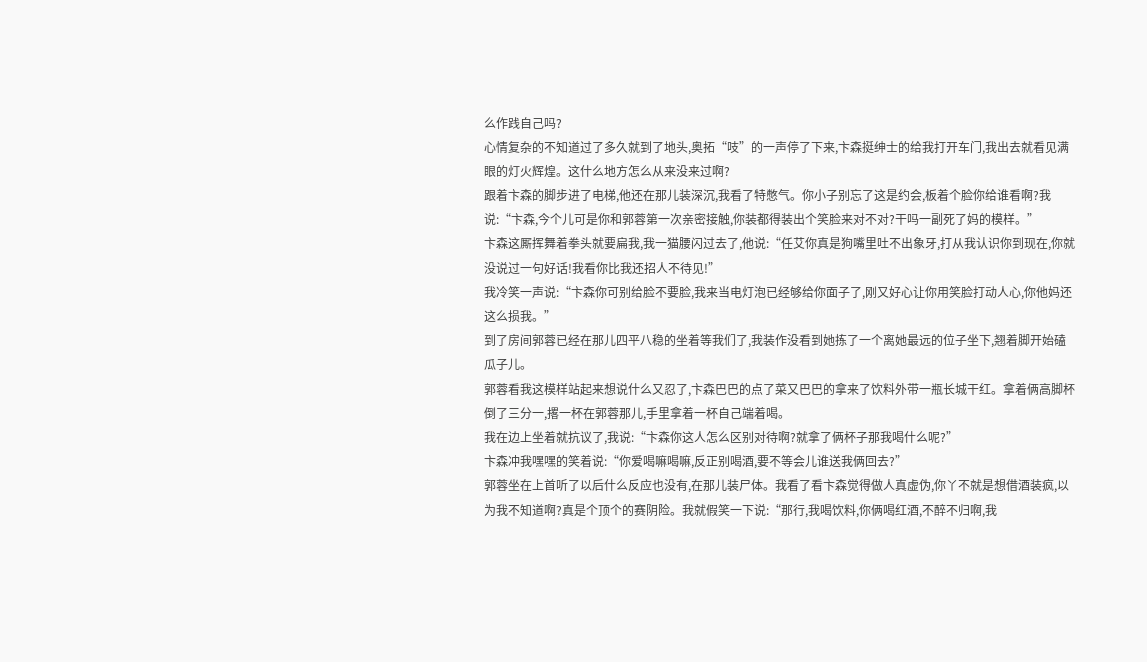么作践自己吗?
心情复杂的不知道过了多久就到了地头,奥拓“吱”的一声停了下来,卞森挺绅士的给我打开车门,我出去就看见满眼的灯火辉煌。这什么地方怎么从来没来过啊?
跟着卞森的脚步进了电梯,他还在那儿装深沉,我看了特憋气。你小子别忘了这是约会,板着个脸你给谁看啊?我说:“卞森,今个儿可是你和郭蓉第一次亲密接触,你装都得装出个笑脸来对不对?干吗一副死了妈的模样。”
卞森这厮挥舞着拳头就要扁我,我一猫腰闪过去了,他说:“任艾你真是狗嘴里吐不出象牙,打从我认识你到现在,你就没说过一句好话!我看你比我还招人不待见!”
我冷笑一声说:“卞森你可别给脸不要脸,我来当电灯泡已经够给你面子了,刚又好心让你用笑脸打动人心,你他妈还这么损我。”
到了房间郭蓉已经在那儿四平八稳的坐着等我们了,我装作没看到她拣了一个离她最远的位子坐下,翘着脚开始磕瓜子儿。
郭蓉看我这模样站起来想说什么又忍了,卞森巴巴的点了菜又巴巴的拿来了饮料外带一瓶长城干红。拿着俩高脚杯倒了三分一,撂一杯在郭蓉那儿,手里拿着一杯自己端着喝。
我在边上坐着就抗议了,我说:“卞森你这人怎么区别对待啊?就拿了俩杯子那我喝什么呢?”
卞森冲我嘿嘿的笑着说:“你爱喝嘛喝嘛,反正别喝酒,要不等会儿谁送我俩回去?”
郭蓉坐在上首听了以后什么反应也没有,在那儿装尸体。我看了看卞森觉得做人真虚伪,你丫不就是想借酒装疯,以为我不知道啊?真是个顶个的赛阴险。我就假笑一下说:“那行,我喝饮料,你俩喝红酒,不醉不归啊,我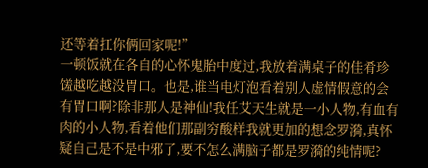还等着扛你俩回家呢!”
一顿饭就在各自的心怀鬼胎中度过,我放着满桌子的佳肴珍馐越吃越没胃口。也是,谁当电灯泡看着别人虚情假意的会有胃口啊?除非那人是神仙!我任艾天生就是一小人物,有血有肉的小人物,看着他们那副穷酸样我就更加的想念罗漪,真怀疑自己是不是中邪了,要不怎么满脑子都是罗漪的纯情呢?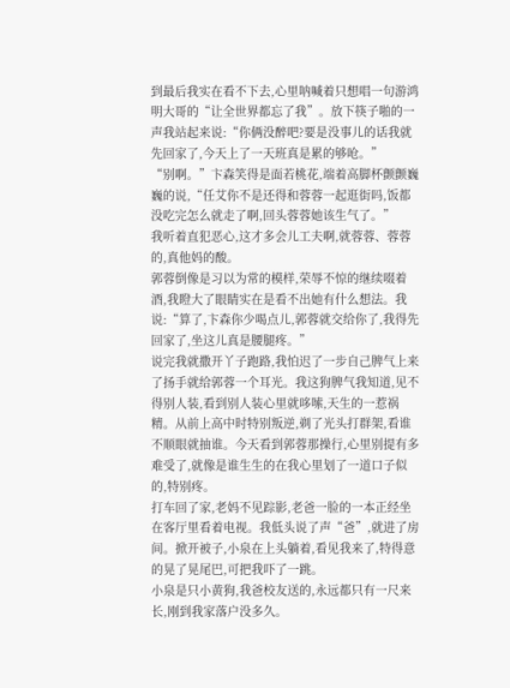到最后我实在看不下去,心里呐喊着只想唱一句游鸿明大哥的“让全世界都忘了我”。放下筷子啪的一声我站起来说:“你俩没醉吧?要是没事儿的话我就先回家了,今天上了一天班真是累的够呛。”
“别啊。”卞森笑得是面若桃花,端着高脚杯颤颤巍巍的说,“任艾你不是还得和蓉蓉一起逛街吗,饭都没吃完怎么就走了啊,回头蓉蓉她该生气了。”
我听着直犯恶心,这才多会儿工夫啊,就蓉蓉、蓉蓉的,真他妈的酸。
郭蓉倒像是习以为常的模样,荣辱不惊的继续啜着酒,我瞪大了眼睛实在是看不出她有什么想法。我说:“算了,卞森你少喝点儿,郭蓉就交给你了,我得先回家了,坐这儿真是腰腿疼。”
说完我就撒开丫子跑路,我怕迟了一步自己脾气上来了扬手就给郭蓉一个耳光。我这狗脾气我知道,见不得别人装,看到别人装心里就哆嗦,天生的一惹祸精。从前上高中时特别叛逆,剃了光头打群架,看谁不顺眼就抽谁。今天看到郭蓉那操行,心里别提有多难受了,就像是谁生生的在我心里划了一道口子似的,特别疼。
打车回了家,老妈不见踪影,老爸一脸的一本正经坐在客厅里看着电视。我低头说了声“爸”,就进了房间。掀开被子,小泉在上头躺着,看见我来了,特得意的晃了晃尾巴,可把我吓了一跳。
小泉是只小黄狗,我爸校友送的,永远都只有一尺来长,刚到我家落户没多久。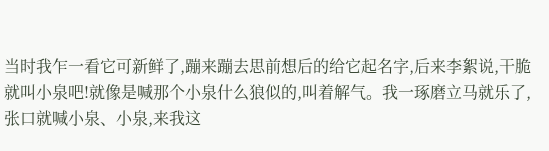当时我乍一看它可新鲜了,蹦来蹦去思前想后的给它起名字,后来李絮说,干脆就叫小泉吧!就像是喊那个小泉什么狼似的,叫着解气。我一琢磨立马就乐了,张口就喊小泉、小泉,来我这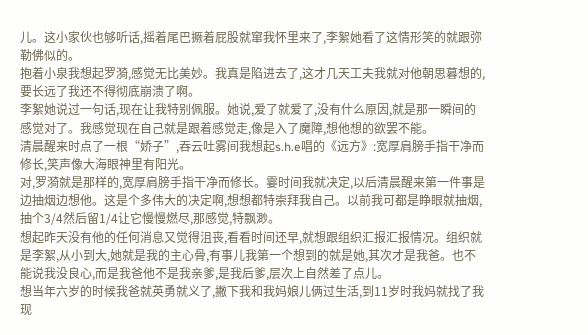儿。这小家伙也够听话,摇着尾巴撅着屁股就窜我怀里来了,李絮她看了这情形笑的就跟弥勒佛似的。
抱着小泉我想起罗漪,感觉无比美妙。我真是陷进去了,这才几天工夫我就对他朝思暮想的,要长远了我还不得彻底崩溃了啊。
李絮她说过一句话,现在让我特别佩服。她说,爱了就爱了,没有什么原因,就是那一瞬间的感觉对了。我感觉现在自己就是跟着感觉走,像是入了魔障,想他想的欲罢不能。
清晨醒来时点了一根“娇子”,吞云吐雾间我想起s.h.e唱的《远方》:宽厚肩膀手指干净而修长,笑声像大海眼神里有阳光。
对,罗漪就是那样的,宽厚肩膀手指干净而修长。霎时间我就决定,以后清晨醒来第一件事是边抽烟边想他。这是个多伟大的决定啊,想想都特崇拜我自己。以前我可都是睁眼就抽烟,抽个3/4然后留1/4让它慢慢燃尽,那感觉,特飘渺。
想起昨天没有他的任何消息又觉得沮丧,看看时间还早,就想跟组织汇报汇报情况。组织就是李絮,从小到大,她就是我的主心骨,有事儿我第一个想到的就是她,其次才是我爸。也不能说我没良心,而是我爸他不是我亲爹,是我后爹,层次上自然差了点儿。
想当年六岁的时候我爸就英勇就义了,撇下我和我妈娘儿俩过生活,到11岁时我妈就找了我现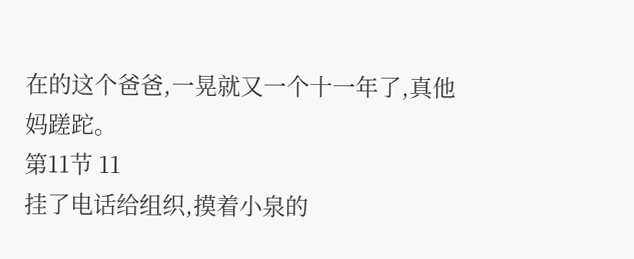在的这个爸爸,一晃就又一个十一年了,真他妈蹉跎。
第11节 11
挂了电话给组织,摸着小泉的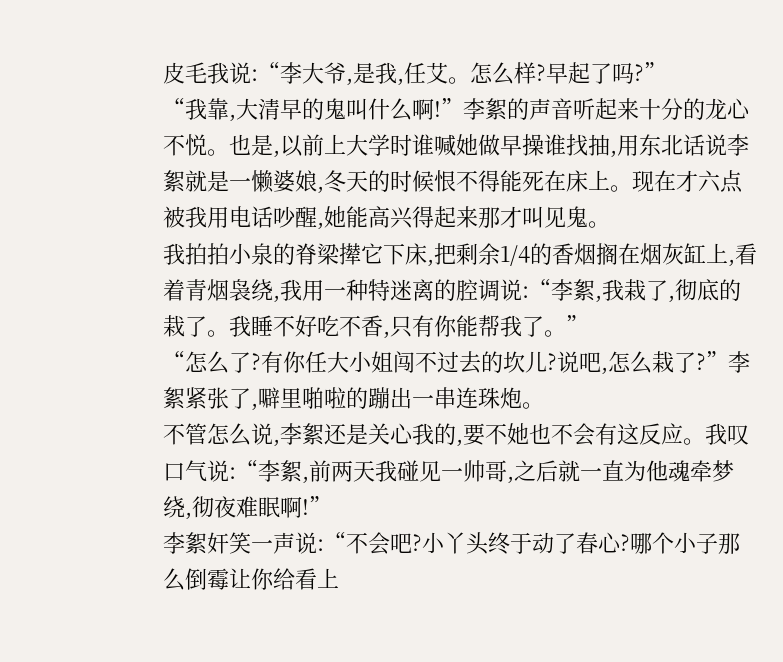皮毛我说:“李大爷,是我,任艾。怎么样?早起了吗?”
“我靠,大清早的鬼叫什么啊!”李絮的声音听起来十分的龙心不悦。也是,以前上大学时谁喊她做早操谁找抽,用东北话说李絮就是一懒婆娘,冬天的时候恨不得能死在床上。现在才六点被我用电话吵醒,她能高兴得起来那才叫见鬼。
我拍拍小泉的脊梁撵它下床,把剩余1/4的香烟搁在烟灰缸上,看着青烟袅绕,我用一种特迷离的腔调说:“李絮,我栽了,彻底的栽了。我睡不好吃不香,只有你能帮我了。”
“怎么了?有你任大小姐闯不过去的坎儿?说吧,怎么栽了?”李絮紧张了,噼里啪啦的蹦出一串连珠炮。
不管怎么说,李絮还是关心我的,要不她也不会有这反应。我叹口气说:“李絮,前两天我碰见一帅哥,之后就一直为他魂牵梦绕,彻夜难眠啊!”
李絮奸笑一声说:“不会吧?小丫头终于动了春心?哪个小子那么倒霉让你给看上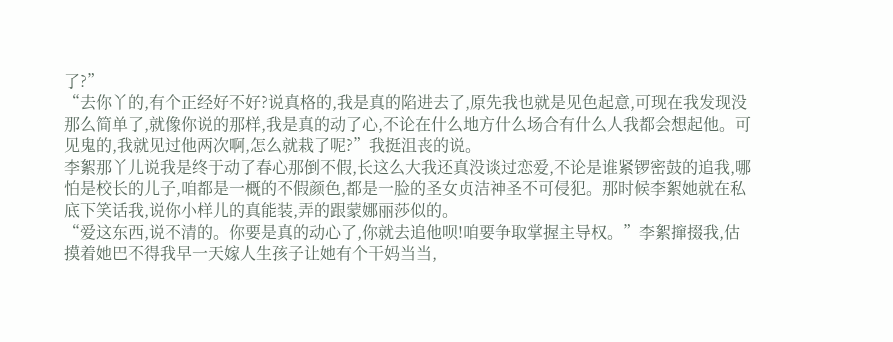了?”
“去你丫的,有个正经好不好?说真格的,我是真的陷进去了,原先我也就是见色起意,可现在我发现没那么简单了,就像你说的那样,我是真的动了心,不论在什么地方什么场合有什么人我都会想起他。可见鬼的,我就见过他两次啊,怎么就栽了呢?”我挺沮丧的说。
李絮那丫儿说我是终于动了春心那倒不假,长这么大我还真没谈过恋爱,不论是谁紧锣密鼓的追我,哪怕是校长的儿子,咱都是一概的不假颜色,都是一脸的圣女贞洁神圣不可侵犯。那时候李絮她就在私底下笑话我,说你小样儿的真能装,弄的跟蒙娜丽莎似的。
“爱这东西,说不清的。你要是真的动心了,你就去追他呗!咱要争取掌握主导权。”李絮撺掇我,估摸着她巴不得我早一天嫁人生孩子让她有个干妈当当,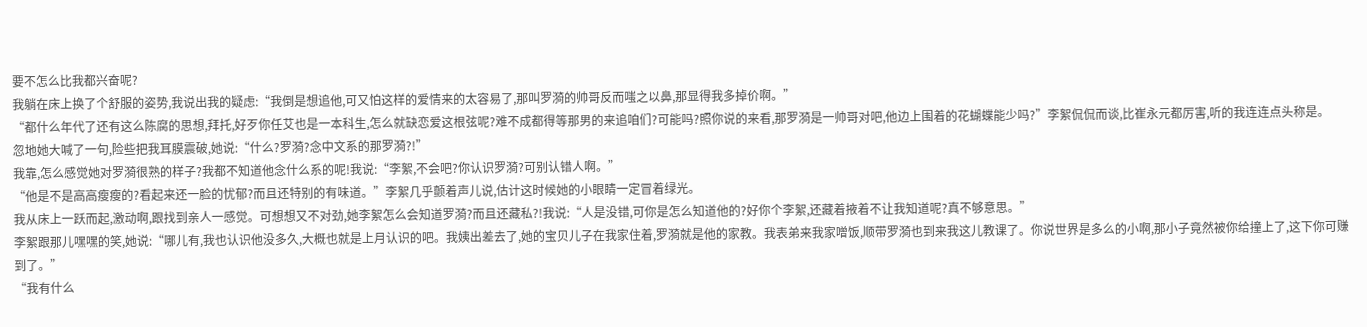要不怎么比我都兴奋呢?
我躺在床上换了个舒服的姿势,我说出我的疑虑:“我倒是想追他,可又怕这样的爱情来的太容易了,那叫罗漪的帅哥反而嗤之以鼻,那显得我多掉价啊。”
“都什么年代了还有这么陈腐的思想,拜托,好歹你任艾也是一本科生,怎么就缺恋爱这根弦呢?难不成都得等那男的来追咱们?可能吗?照你说的来看,那罗漪是一帅哥对吧,他边上围着的花蝴蝶能少吗?”李絮侃侃而谈,比崔永元都厉害,听的我连连点头称是。
忽地她大喊了一句,险些把我耳膜震破,她说:“什么?罗漪?念中文系的那罗漪?!”
我靠,怎么感觉她对罗漪很熟的样子?我都不知道他念什么系的呢!我说:“李絮,不会吧?你认识罗漪?可别认错人啊。”
“他是不是高高瘦瘦的?看起来还一脸的忧郁?而且还特别的有味道。”李絮几乎颤着声儿说,估计这时候她的小眼睛一定冒着绿光。
我从床上一跃而起,激动啊,跟找到亲人一感觉。可想想又不对劲,她李絮怎么会知道罗漪?而且还藏私?!我说:“人是没错,可你是怎么知道他的?好你个李絮,还藏着掖着不让我知道呢?真不够意思。”
李絮跟那儿嘿嘿的笑,她说:“哪儿有,我也认识他没多久,大概也就是上月认识的吧。我姨出差去了,她的宝贝儿子在我家住着,罗漪就是他的家教。我表弟来我家噌饭,顺带罗漪也到来我这儿教课了。你说世界是多么的小啊,那小子竟然被你给撞上了,这下你可赚到了。”
“我有什么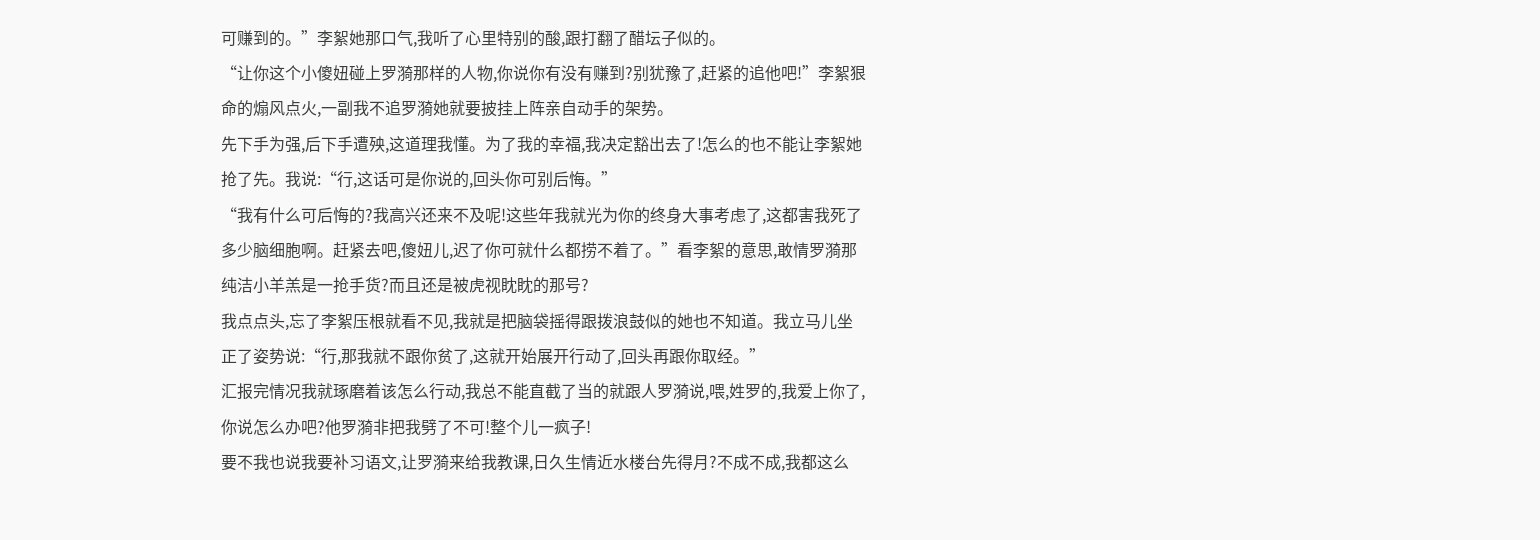可赚到的。”李絮她那口气,我听了心里特别的酸,跟打翻了醋坛子似的。
“让你这个小傻妞碰上罗漪那样的人物,你说你有没有赚到?别犹豫了,赶紧的追他吧!”李絮狠命的煽风点火,一副我不追罗漪她就要披挂上阵亲自动手的架势。
先下手为强,后下手遭殃,这道理我懂。为了我的幸福,我决定豁出去了!怎么的也不能让李絮她抢了先。我说:“行,这话可是你说的,回头你可别后悔。”
“我有什么可后悔的?我高兴还来不及呢!这些年我就光为你的终身大事考虑了,这都害我死了多少脑细胞啊。赶紧去吧,傻妞儿,迟了你可就什么都捞不着了。”看李絮的意思,敢情罗漪那纯洁小羊羔是一抢手货?而且还是被虎视眈眈的那号?
我点点头,忘了李絮压根就看不见,我就是把脑袋摇得跟拨浪鼓似的她也不知道。我立马儿坐正了姿势说:“行,那我就不跟你贫了,这就开始展开行动了,回头再跟你取经。”
汇报完情况我就琢磨着该怎么行动,我总不能直截了当的就跟人罗漪说,喂,姓罗的,我爱上你了,你说怎么办吧?他罗漪非把我劈了不可!整个儿一疯子!
要不我也说我要补习语文,让罗漪来给我教课,日久生情近水楼台先得月?不成不成,我都这么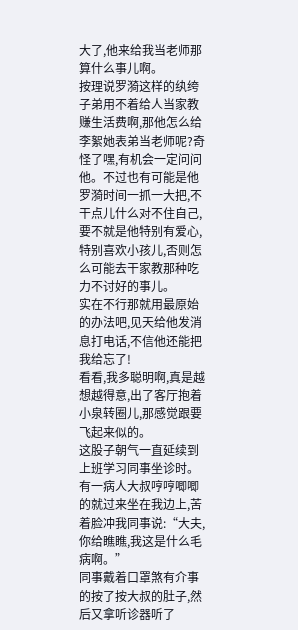大了,他来给我当老师那算什么事儿啊。
按理说罗漪这样的纨绔子弟用不着给人当家教赚生活费啊,那他怎么给李絮她表弟当老师呢?奇怪了嘿,有机会一定问问他。不过也有可能是他罗漪时间一抓一大把,不干点儿什么对不住自己,要不就是他特别有爱心,特别喜欢小孩儿,否则怎么可能去干家教那种吃力不讨好的事儿。
实在不行那就用最原始的办法吧,见天给他发消息打电话,不信他还能把我给忘了!
看看,我多聪明啊,真是越想越得意,出了客厅抱着小泉转圈儿,那感觉跟要飞起来似的。
这股子朝气一直延续到上班学习同事坐诊时。有一病人大叔哼哼唧唧的就过来坐在我边上,苦着脸冲我同事说:“大夫,你给瞧瞧,我这是什么毛病啊。”
同事戴着口罩煞有介事的按了按大叔的肚子,然后又拿听诊器听了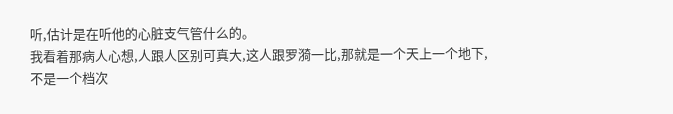听,估计是在听他的心脏支气管什么的。
我看着那病人心想,人跟人区别可真大,这人跟罗漪一比,那就是一个天上一个地下,不是一个档次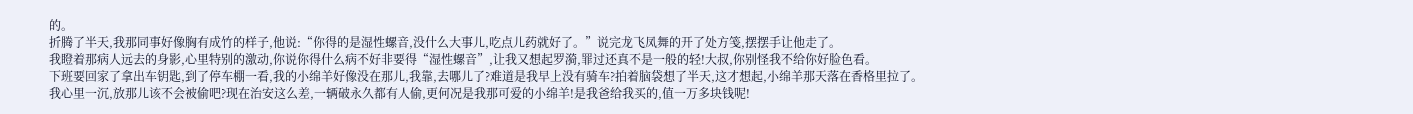的。
折腾了半天,我那同事好像胸有成竹的样子,他说:“你得的是湿性螺音,没什么大事儿,吃点儿药就好了。”说完龙飞凤舞的开了处方笺,摆摆手让他走了。
我瞪着那病人远去的身影,心里特别的激动,你说你得什么病不好非要得“湿性螺音”,让我又想起罗漪,罪过还真不是一般的轻!大叔,你别怪我不给你好脸色看。
下班要回家了拿出车钥匙,到了停车棚一看,我的小绵羊好像没在那儿,我靠,去哪儿了?难道是我早上没有骑车?拍着脑袋想了半天,这才想起,小绵羊那天落在香格里拉了。
我心里一沉,放那儿该不会被偷吧?现在治安这么差,一辆破永久都有人偷,更何况是我那可爱的小绵羊!是我爸给我买的,值一万多块钱呢!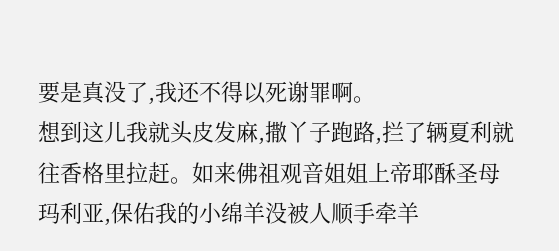要是真没了,我还不得以死谢罪啊。
想到这儿我就头皮发麻,撒丫子跑路,拦了辆夏利就往香格里拉赶。如来佛祖观音姐姐上帝耶酥圣母玛利亚,保佑我的小绵羊没被人顺手牵羊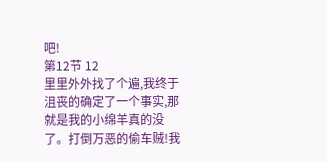吧!
第12节 12
里里外外找了个遍,我终于沮丧的确定了一个事实,那就是我的小绵羊真的没了。打倒万恶的偷车贼!我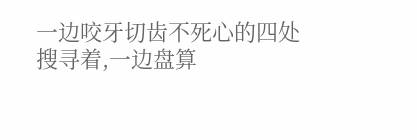一边咬牙切齿不死心的四处搜寻着,一边盘算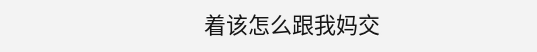着该怎么跟我妈交